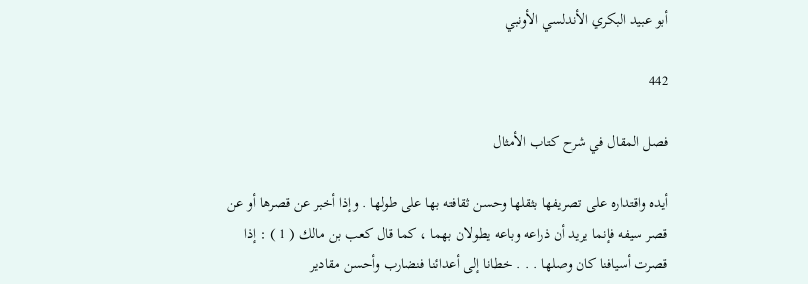أبو عبيد البكري الأندلسي الأونبي

442

فصل المقال في شرح كتاب الأمثال

أيده واقتداره على تصريفها بثقلها وحسن ثقافته بها على طولها . وإذا أخبر عن قصرها أو عن قصر سيفه فإنما يريد أن ذراعه وباعه يطولان بهما ، كما قال كعب بن مالك ( 1 ) : إذا قصرت أسيافنا كان وصلها . . . خطانا إلى أعدائنا فنضارب وأحسن مقادير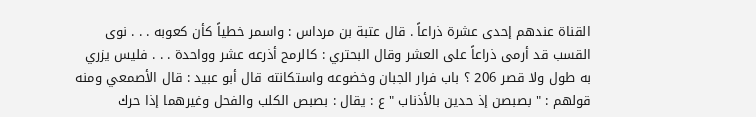القناة عندهم إحدى عشرة ذراعاً . قال عتبة بن مرداس : واسمر خطياً كأن كعوبه . . . نوى القسب قد أرمى ذراعاً على العشر وقال البحتري : كالرمح أذرعه عشر وواحدة . . . فليس يزري به طول ولا قصر 206 ؟ باب فرار الجبان وخضوعه واستكانته قال أبو عبيد : قال الأصمعي ومنه قولهم : " بصبصن إذ حدين بالأذناب " ع : يقال : بصبص الكلب والفحل وغيرهما إذا حرك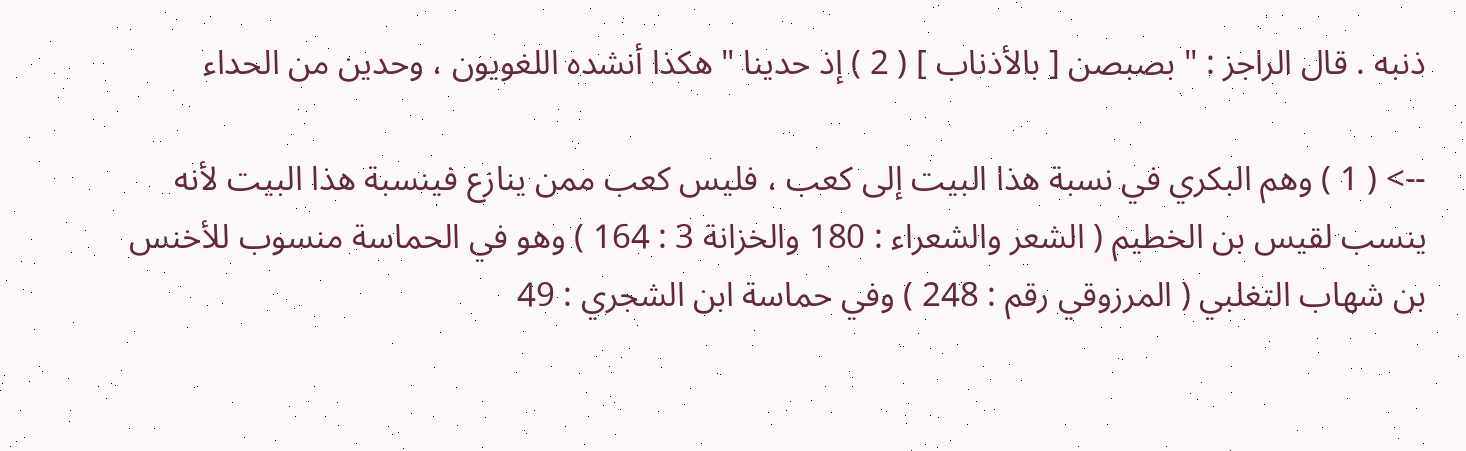ذنبه . قال الراجز : " بصبصن [ بالأذناب ] ( 2 ) إذ حدينا " هكذا أنشده اللغويون ، وحدين من الحداء

--> ( 1 ) وهم البكري في نسبة هذا البيت إلى كعب ، فليس كعب ممن ينازع فينسبة هذا البيت لأنه ينسب لقيس بن الخطيم ( الشعر والشعراء : 180 والخزانة 3 : 164 ) وهو في الحماسة منسوب للأخنس بن شهاب التغلبي ( المرزوقي رقم : 248 ) وفي حماسة ابن الشجري : 49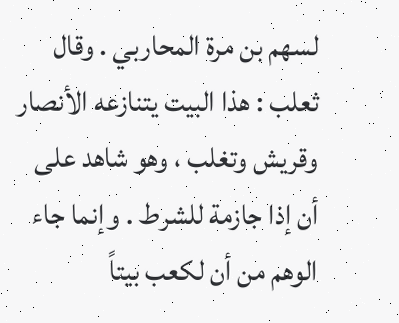لسهم بن مرة المحاربي . وقال ثعلب : هذا البيت يتنازعه الأنصار وقريش وتغلب ، وهو شاهد على أن إذا جازمة للشرط . وإنما جاء الوهم من أن لكعب بيتاً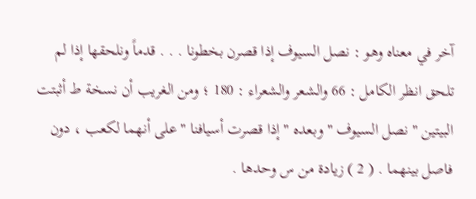آخر في معناه وهو : نصل السيوف إذا قصرن بخطونا . . . قدماً ونلحقها إذا لم تلحق انظر الكامل : 66 والشعر والشعراء : 180 ؛ ومن الغريب أن نسخة ط أثبتت البيتين " نصل السيوف " وبعده " إذا قصرت أسيافنا " على أنهما لكعب ، دون فاصل بينهما . ( 2 ) زيادة من س وحدها .